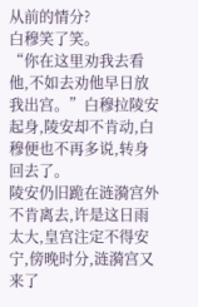从前的情分?
白穆笑了笑。
“你在这里劝我去看他,不如去劝他早日放我出宫。”白穆拉陵安起身,陵安却不肯动,白穆便也不再多说,转身回去了。
陵安仍旧跪在涟漪宫外不肯离去,许是这日雨太大,皇宫注定不得安宁,傍晚时分,涟漪宫又来了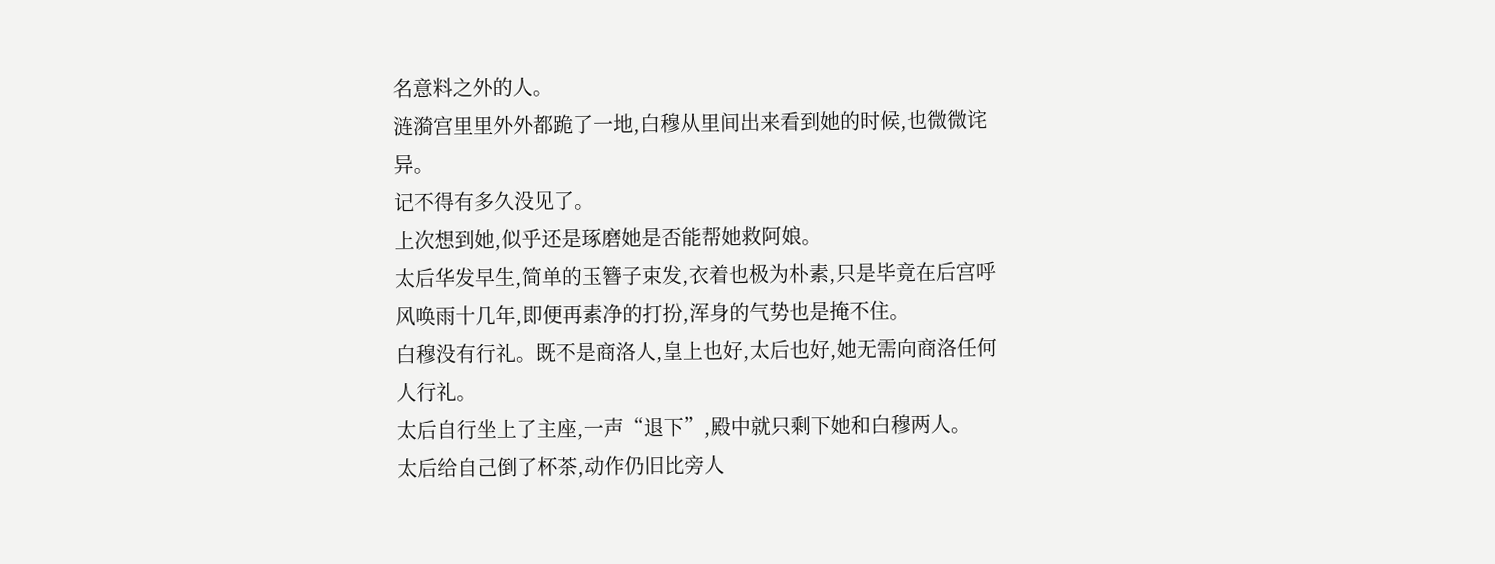名意料之外的人。
涟漪宫里里外外都跪了一地,白穆从里间出来看到她的时候,也微微诧异。
记不得有多久没见了。
上次想到她,似乎还是琢磨她是否能帮她救阿娘。
太后华发早生,简单的玉簪子束发,衣着也极为朴素,只是毕竟在后宫呼风唤雨十几年,即便再素净的打扮,浑身的气势也是掩不住。
白穆没有行礼。既不是商洛人,皇上也好,太后也好,她无需向商洛任何人行礼。
太后自行坐上了主座,一声“退下”,殿中就只剩下她和白穆两人。
太后给自己倒了杯茶,动作仍旧比旁人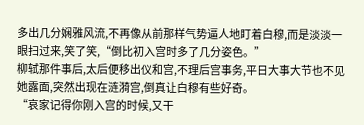多出几分娴雅风流,不再像从前那样气势逼人地盯着白穆,而是淡淡一眼扫过来,笑了笑,“倒比初入宫时多了几分姿色。”
柳轼那件事后,太后便移出仪和宫,不理后宫事务,平日大事大节也不见她露面,突然出现在涟漪宫,倒真让白穆有些好奇。
“哀家记得你刚入宫的时候,又干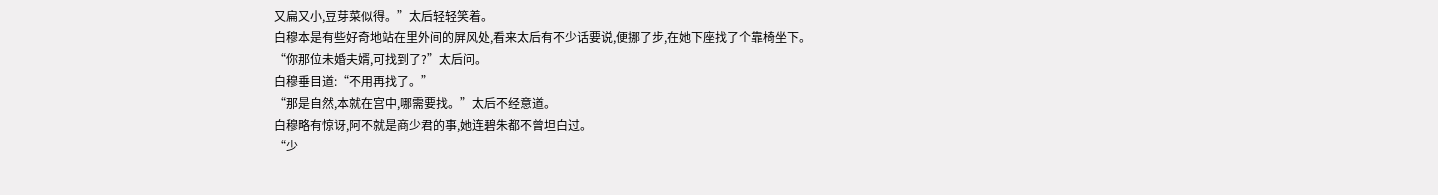又扁又小,豆芽菜似得。”太后轻轻笑着。
白穆本是有些好奇地站在里外间的屏风处,看来太后有不少话要说,便挪了步,在她下座找了个靠椅坐下。
“你那位未婚夫婿,可找到了?”太后问。
白穆垂目道:“不用再找了。”
“那是自然,本就在宫中,哪需要找。”太后不经意道。
白穆略有惊讶,阿不就是商少君的事,她连碧朱都不曾坦白过。
“少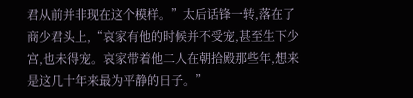君从前并非现在这个模样。”太后话锋一转,落在了商少君头上,“哀家有他的时候并不受宠,甚至生下少宫,也未得宠。哀家带着他二人在朝拾殿那些年,想来是这几十年来最为平静的日子。”